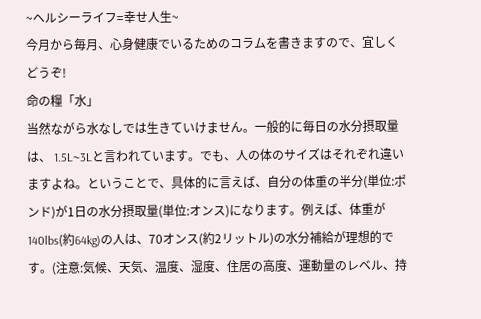~ヘルシーライフ=幸せ人生~
今月から毎月、心身健康でいるためのコラムを書きますので、宜しくどうぞ!
命の糧「水」
当然ながら水なしでは生きていけません。一般的に毎日の水分摂取量は、 1.5L~3Lと言われています。でも、人の体のサイズはそれぞれ違いますよね。ということで、具体的に言えば、自分の体重の半分(単位:ポンド)が1日の水分摂取量(単位:オンス)になります。例えば、体重が140lbs(約64kg)の人は、70オンス(約2リットル)の水分補給が理想的です。(注意:気候、天気、温度、湿度、住居の高度、運動量のレベル、持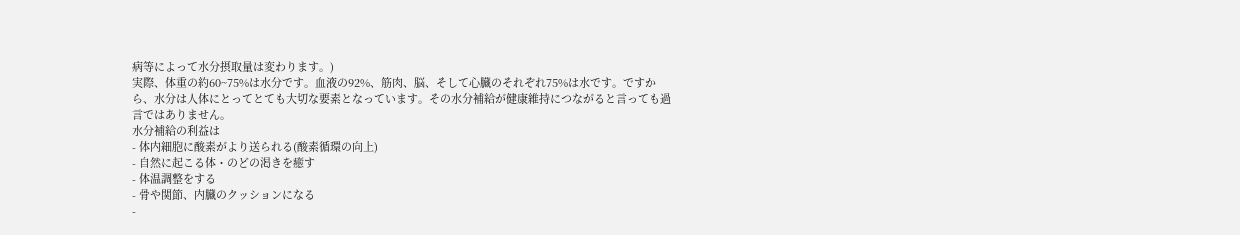病等によって水分摂取量は変わります。)
実際、体重の約60~75%は水分です。血液の92%、筋肉、脳、そして心臓のそれぞれ75%は水です。ですから、水分は人体にとってとても大切な要素となっています。その水分補給が健康維持につながると言っても過言ではありません。
水分補給の利益は
- 体内細胞に酸素がより送られる(酸素循環の向上)
- 自然に起こる体・のどの渇きを癒す
- 体温調整をする
- 骨や関節、内臓のクッションになる
-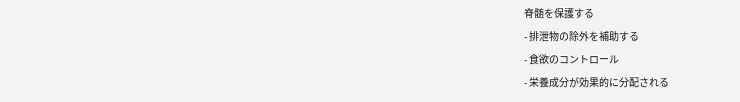脊髄を保護する
- 排泄物の除外を補助する
- 食欲のコントロール
- 栄養成分が効果的に分配される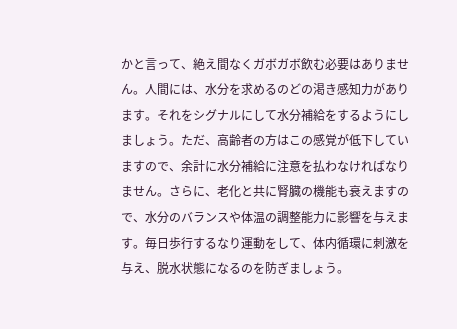かと言って、絶え間なくガボガボ飲む必要はありません。人間には、水分を求めるのどの渇き感知力があります。それをシグナルにして水分補給をするようにしましょう。ただ、高齢者の方はこの感覚が低下していますので、余計に水分補給に注意を払わなければなりません。さらに、老化と共に腎臓の機能も衰えますので、水分のバランスや体温の調整能力に影響を与えます。毎日歩行するなり運動をして、体内循環に刺激を与え、脱水状態になるのを防ぎましょう。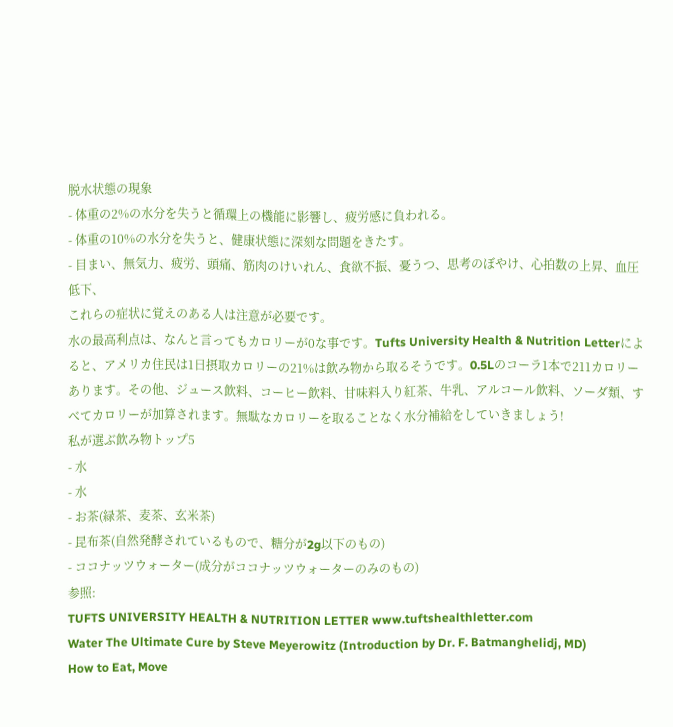脱水状態の現象
- 体重の2%の水分を失うと循環上の機能に影響し、疲労感に負われる。
- 体重の10%の水分を失うと、健康状態に深刻な問題をきたす。
- 目まい、無気力、疲労、頭痛、筋肉のけいれん、食欲不振、憂うつ、思考のぼやけ、心拍数の上昇、血圧低下、
これらの症状に覚えのある人は注意が必要です。
水の最高利点は、なんと言ってもカロリーが0な事です。Tufts University Health & Nutrition Letterによると、アメリカ住民は1日摂取カロリーの21%は飲み物から取るそうです。0.5Lのコーラ1本で211カロリーあります。その他、ジュース飲料、コーヒー飲料、甘味料入り紅茶、牛乳、アルコール飲料、ソーダ類、すべてカロリーが加算されます。無駄なカロリーを取ることなく水分補給をしていきましょう!
私が選ぶ飲み物トップ5
- 水
- 水
- お茶(緑茶、麦茶、玄米茶)
- 昆布茶(自然発酵されているもので、糖分が2g以下のもの)
- ココナッツウォーター(成分がココナッツウォーターのみのもの)
参照:
TUFTS UNIVERSITY HEALTH & NUTRITION LETTER www.tuftshealthletter.com
Water The Ultimate Cure by Steve Meyerowitz (Introduction by Dr. F. Batmanghelidj, MD)
How to Eat, Move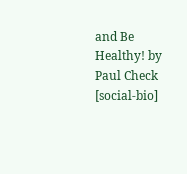and Be Healthy! by Paul Check
[social-bio]